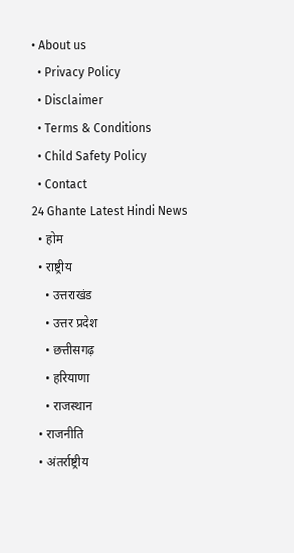• About us
  • Privacy Policy
  • Disclaimer
  • Terms & Conditions
  • Child Safety Policy
  • Contact
24 Ghante Latest Hindi News
  • होम
  • राष्ट्रीय
    • उत्तराखंड
    • उत्तर प्रदेश
    • छत्तीसगढ़
    • हरियाणा
    • राजस्थान
  • राजनीति
  • अंतर्राष्ट्रीय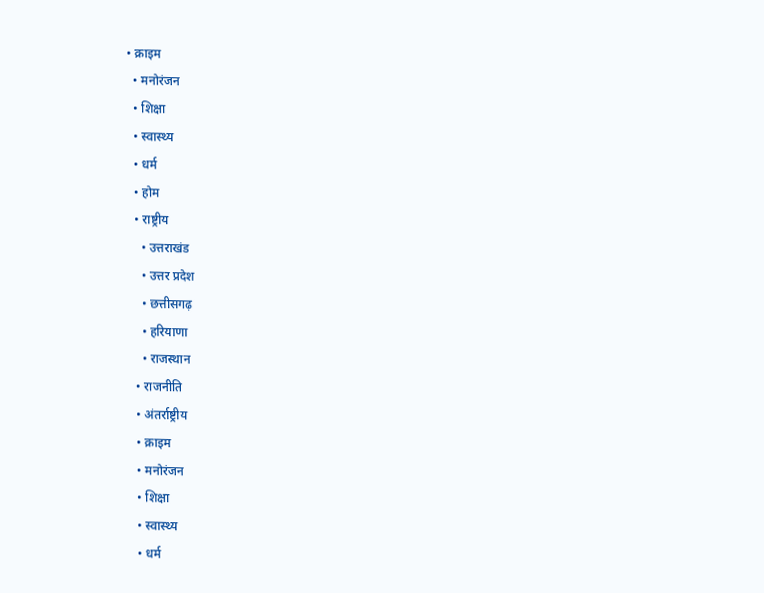• क्राइम
  • मनोरंजन
  • शिक्षा
  • स्वास्थ्य
  • धर्म
  • होम
  • राष्ट्रीय
    • उत्तराखंड
    • उत्तर प्रदेश
    • छत्तीसगढ़
    • हरियाणा
    • राजस्थान
  • राजनीति
  • अंतर्राष्ट्रीय
  • क्राइम
  • मनोरंजन
  • शिक्षा
  • स्वास्थ्य
  • धर्म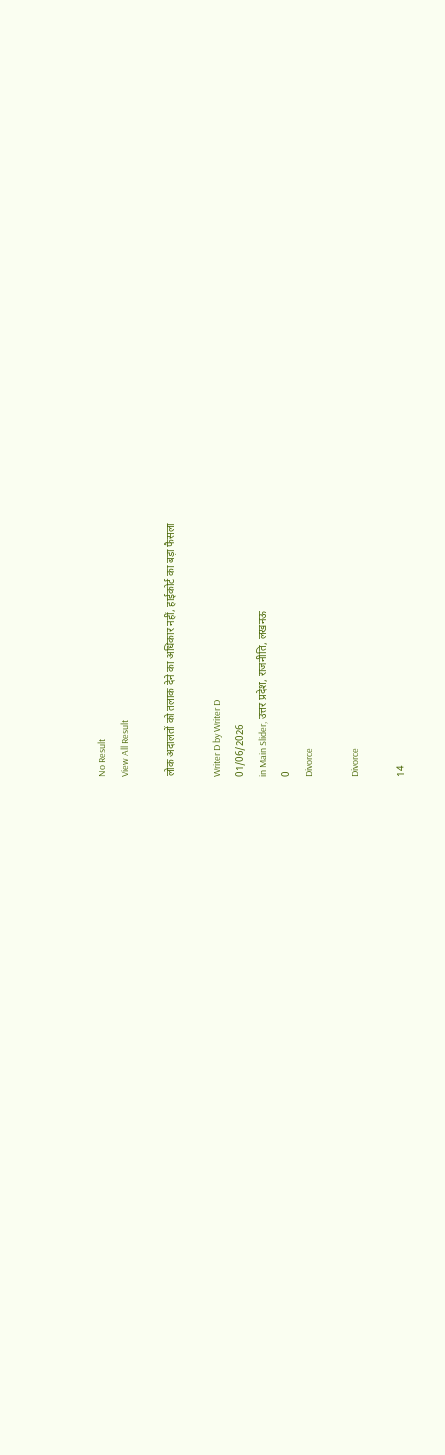No Result
View All Result

लोक अदालतों को तलाक देने का अधिकार नहीं, हाईकोर्ट का बड़ा फैसला

Writer D by Writer D
01/06/2026
in Main Slider, उत्तर प्रदेश, राजनीति, लखनऊ
0
Divorce

Divorce

14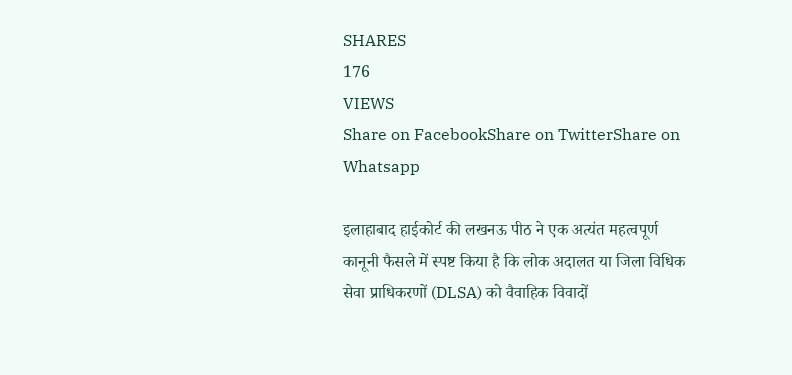SHARES
176
VIEWS
Share on FacebookShare on TwitterShare on Whatsapp

इलाहाबाद हाईकोर्ट की लखनऊ पीठ ने एक अत्यंत महत्वपूर्ण कानूनी फैसले में स्पष्ट किया है कि लोक अदालत या जिला विधिक सेवा प्राधिकरणों (DLSA) को वैवाहिक विवादों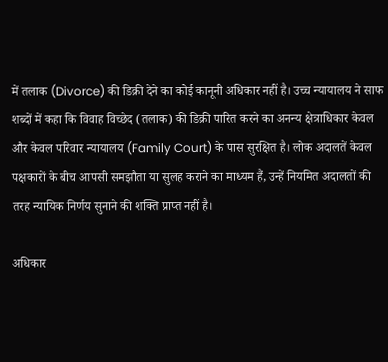में तलाक (Divorce) की डिक्री देने का कोई कानूनी अधिकार नहीं है। उच्च न्यायालय ने साफ शब्दों में कहा कि विवाह विच्छेद (तलाक) की डिक्री पारित करने का अनन्य क्षेत्राधिकार केवल और केवल परिवार न्यायालय (Family Court) के पास सुरक्षित है। लोक अदालतें केवल पक्षकारों के बीच आपसी समझौता या सुलह कराने का माध्यम हैं, उन्हें नियमित अदालतों की तरह न्यायिक निर्णय सुनाने की शक्ति प्राप्त नहीं है।

अधिकार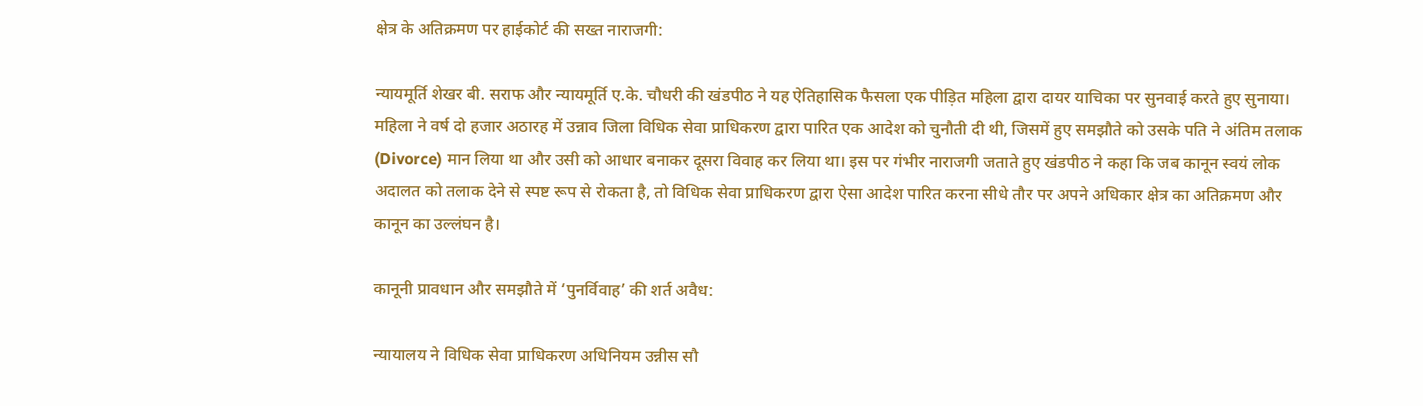क्षेत्र के अतिक्रमण पर हाईकोर्ट की सख्त नाराजगी:

न्यायमूर्ति शेखर बी. सराफ और न्यायमूर्ति ए.के. चौधरी की खंडपीठ ने यह ऐतिहासिक फैसला एक पीड़ित महिला द्वारा दायर याचिका पर सुनवाई करते हुए सुनाया। महिला ने वर्ष दो हजार अठारह में उन्नाव जिला विधिक सेवा प्राधिकरण द्वारा पारित एक आदेश को चुनौती दी थी, जिसमें हुए समझौते को उसके पति ने अंतिम तलाक (Divorce) मान लिया था और उसी को आधार बनाकर दूसरा विवाह कर लिया था। इस पर गंभीर नाराजगी जताते हुए खंडपीठ ने कहा कि जब कानून स्वयं लोक अदालत को तलाक देने से स्पष्ट रूप से रोकता है, तो विधिक सेवा प्राधिकरण द्वारा ऐसा आदेश पारित करना सीधे तौर पर अपने अधिकार क्षेत्र का अतिक्रमण और कानून का उल्लंघन है।

कानूनी प्रावधान और समझौते में ‘पुनर्विवाह’ की शर्त अवैध:

न्यायालय ने विधिक सेवा प्राधिकरण अधिनियम उन्नीस सौ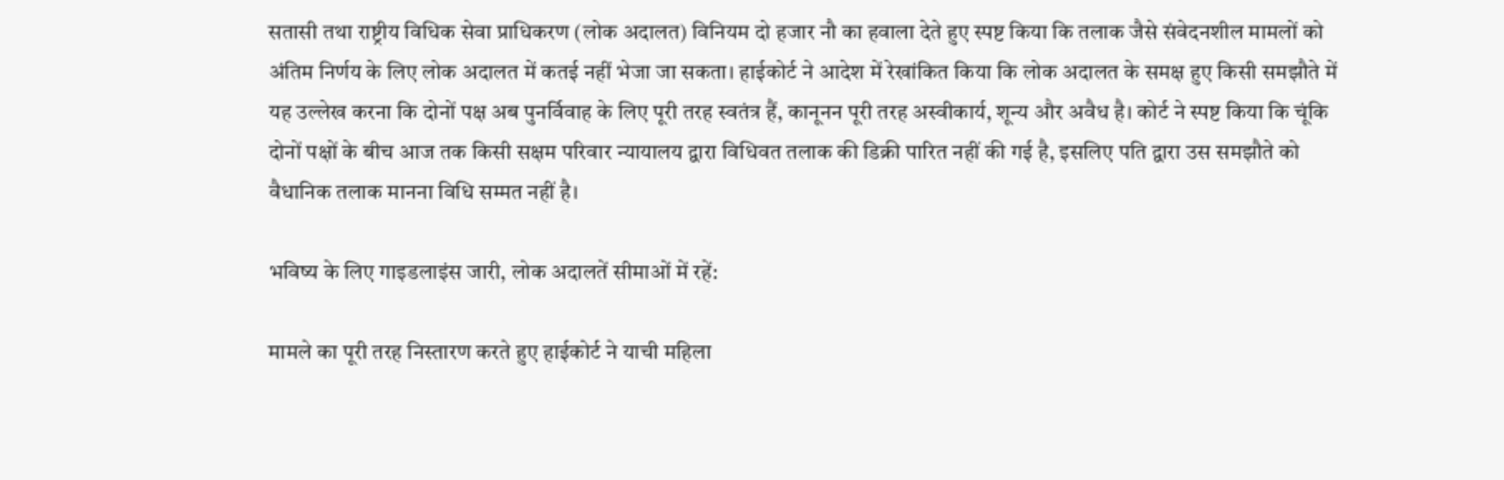सतासी तथा राष्ट्रीय विधिक सेवा प्राधिकरण (लोक अदालत) विनियम दो हजार नौ का हवाला देते हुए स्पष्ट किया कि तलाक जैसे संवेदनशील मामलों को अंतिम निर्णय के लिए लोक अदालत में कतई नहीं भेजा जा सकता। हाईकोर्ट ने आदेश में रेखांकित किया कि लोक अदालत के समक्ष हुए किसी समझौते में यह उल्लेख करना कि दोनों पक्ष अब पुनर्विवाह के लिए पूरी तरह स्वतंत्र हैं, कानूनन पूरी तरह अस्वीकार्य, शून्य और अवैध है। कोर्ट ने स्पष्ट किया कि चूंकि दोनों पक्षों के बीच आज तक किसी सक्षम परिवार न्यायालय द्वारा विधिवत तलाक की डिक्री पारित नहीं की गई है, इसलिए पति द्वारा उस समझौते को वैधानिक तलाक मानना विधि सम्मत नहीं है।

भविष्य के लिए गाइडलाइंस जारी, लोक अदालतें सीमाओं में रहें:

मामले का पूरी तरह निस्तारण करते हुए हाईकोर्ट ने याची महिला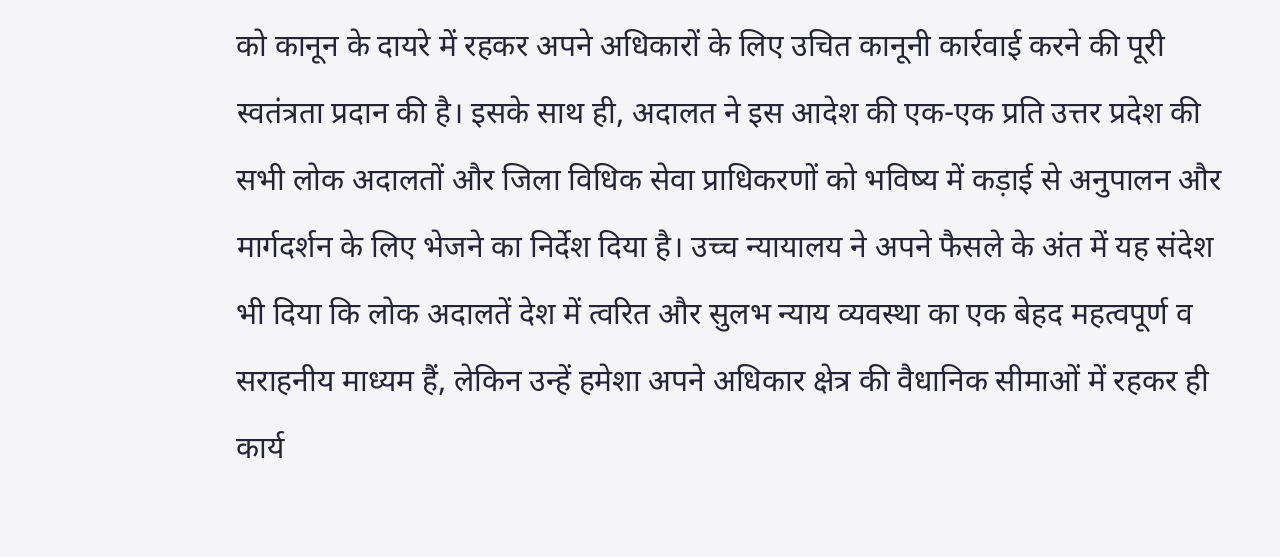को कानून के दायरे में रहकर अपने अधिकारों के लिए उचित कानूनी कार्रवाई करने की पूरी स्वतंत्रता प्रदान की है। इसके साथ ही, अदालत ने इस आदेश की एक-एक प्रति उत्तर प्रदेश की सभी लोक अदालतों और जिला विधिक सेवा प्राधिकरणों को भविष्य में कड़ाई से अनुपालन और मार्गदर्शन के लिए भेजने का निर्देश दिया है। उच्च न्यायालय ने अपने फैसले के अंत में यह संदेश भी दिया कि लोक अदालतें देश में त्वरित और सुलभ न्याय व्यवस्था का एक बेहद महत्वपूर्ण व सराहनीय माध्यम हैं, लेकिन उन्हें हमेशा अपने अधिकार क्षेत्र की वैधानिक सीमाओं में रहकर ही कार्य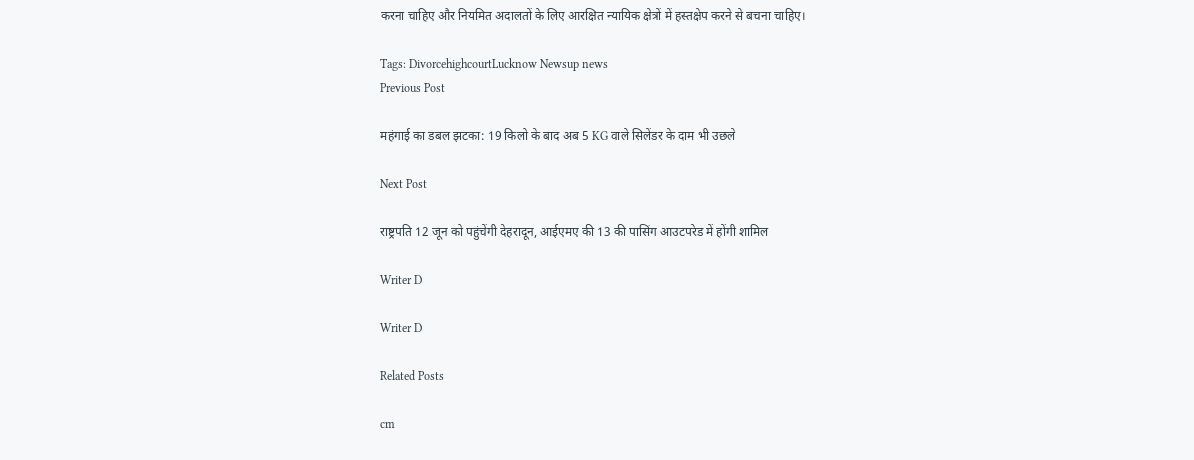करना चाहिए और नियमित अदालतों के लिए आरक्षित न्यायिक क्षेत्रों में हस्तक्षेप करने से बचना चाहिए।

Tags: DivorcehighcourtLucknow Newsup news
Previous Post

महंगाई का डबल झटका: 19 किलो के बाद अब 5 KG वाले सिलेंडर के दाम भी उछले

Next Post

राष्ट्रपति 12 जून को पहुंचेंगी देहरादून, आईएमए की 13 की पासिंग आउटपरेड में होंगी शामिल

Writer D

Writer D

Related Posts

cm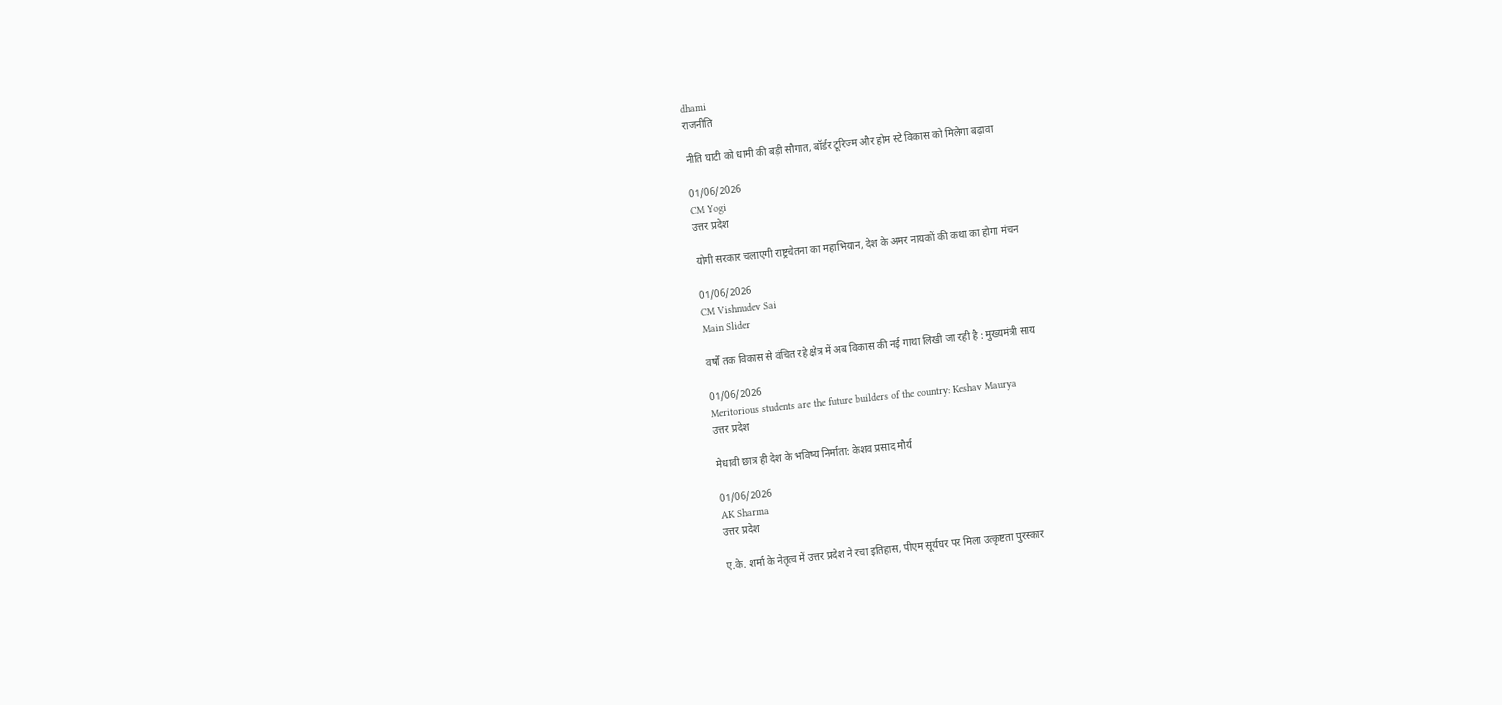dhami
राजनीति

नीति घाटी को धामी की बड़ी सौगात, बॉर्डर टूरिज्म और होम स्टे विकास को मिलेगा बढ़ावा

01/06/2026
CM Yogi
उत्तर प्रदेश

योगी सरकार चलाएगी राष्ट्रचेतना का महाभियान, देश के अमर नायकों की कथा का होगा मंचन

01/06/2026
CM Vishnudev Sai
Main Slider

वर्षों तक विकास से वंचित रहे क्षेत्र में अब विकास की नई गाथा लिखी जा रही है : मुख्यमंत्री साय

01/06/2026
Meritorious students are the future builders of the country: Keshav Maurya
उत्तर प्रदेश

मेधावी छात्र ही देश के भविष्य निर्माता: केशव प्रसाद मौर्य

01/06/2026
AK Sharma
उत्तर प्रदेश

ए.के. शर्मा के नेतृत्व में उत्तर प्रदेश ने रचा इतिहास, पीएम सूर्यघर पर मिला उत्कृष्टता पुरस्कार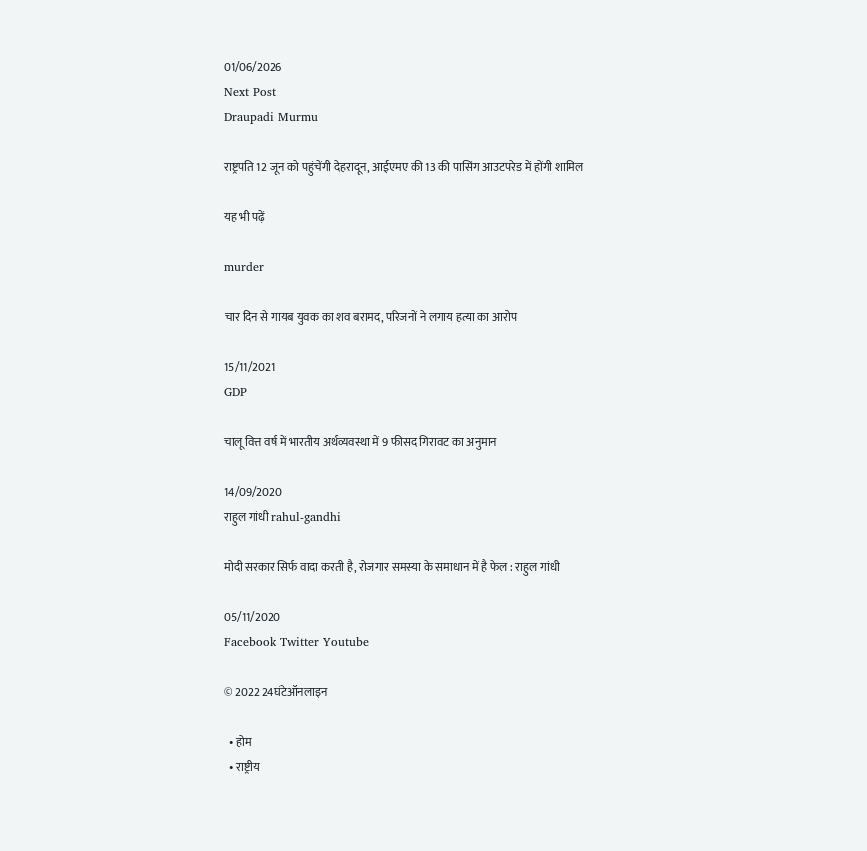01/06/2026
Next Post
Draupadi Murmu

राष्ट्रपति 12 जून को पहुंचेंगी देहरादून, आईएमए की 13 की पासिंग आउटपरेड में होंगी शामिल

यह भी पढ़ें

murder

चार दिन से गायब युवक का शव बरामद, परिजनों ने लगाय हत्या का आरोप

15/11/2021
GDP

चालू वित्त वर्ष में भारतीय अर्थव्यवस्था में 9 फीसद गिरावट का अनुमान

14/09/2020
राहुल गांधी rahul-gandhi

मोदी सरकार सिर्फ वादा करती है, रोजगार समस्या के समाधान में है फेल : राहुल गांधी

05/11/2020
Facebook Twitter Youtube

© 2022 24घंटेऑनलाइन

  • होम
  • राष्ट्रीय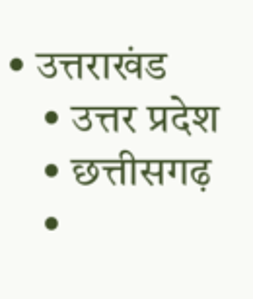• उत्तराखंड
    • उत्तर प्रदेश
    • छत्तीसगढ़
    •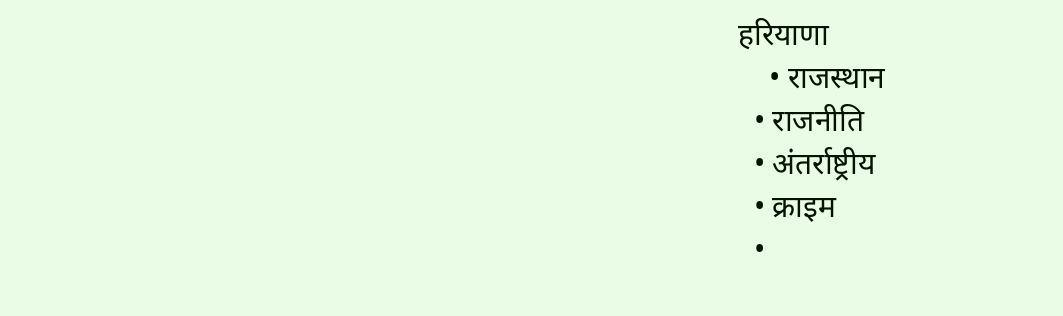हरियाणा
    • राजस्थान
  • राजनीति
  • अंतर्राष्ट्रीय
  • क्राइम
  •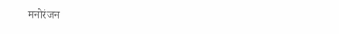मनोरंजन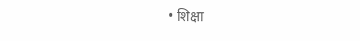• शिक्षा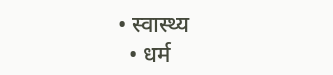• स्वास्थ्य
  • धर्म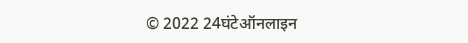© 2022 24घंटेऑनलाइन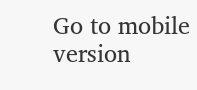Go to mobile version